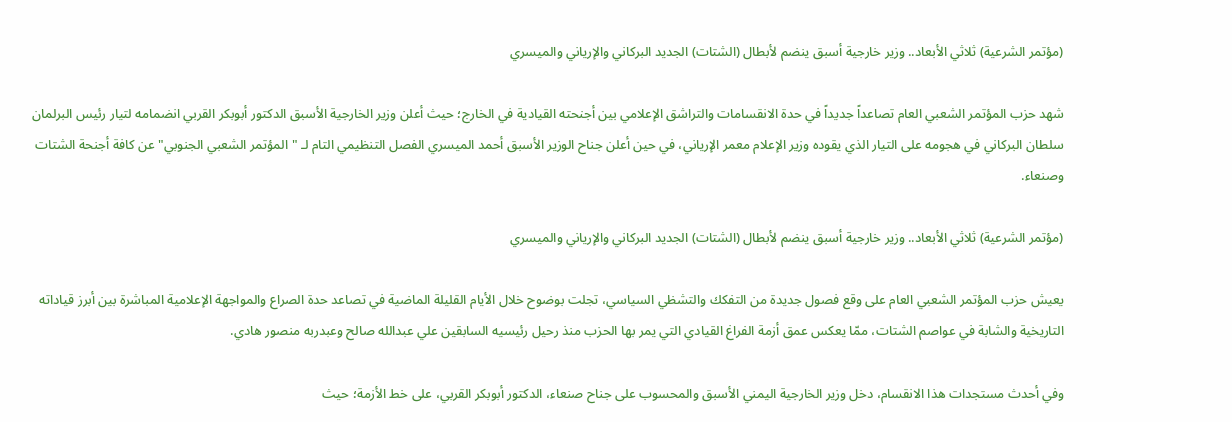(مؤتمر الشرعية) ثلاثي الأبعاد.. وزير خارجية أسبق ينضم لأبطال (الشتات) الجديد البركاني والإرياني والميسري

شهد حزب المؤتمر الشعبي العام تصاعداً جديداً في حدة الانقسامات والتراشق الإعلامي بين أجنحته القيادية في الخارج؛ حيث أعلن وزير الخارجية الأسبق الدكتور أبوبكر القربي انضمامه لتيار رئيس البرلمان سلطان البركاني في هجومه على التيار الذي يقوده وزير الإعلام معمر الإرياني، في حين أعلن جناح الوزير الأسبق أحمد الميسري الفصل التنظيمي التام لـ "المؤتمر الشعبي الجنوبي" عن كافة أجنحة الشتات وصنعاء.

(مؤتمر الشرعية) ثلاثي الأبعاد.. وزير خارجية أسبق ينضم لأبطال (الشتات) الجديد البركاني والإرياني والميسري

يعيش حزب المؤتمر الشعبي العام على وقع فصول جديدة من التفكك والتشظي السياسي، تجلت بوضوح خلال الأيام القليلة الماضية في تصاعد حدة الصراع والمواجهة الإعلامية المباشرة بين أبرز قياداته التاريخية والشابة في عواصم الشتات، ممّا يعكس عمق أزمة الفراغ القيادي التي يمر بها الحزب منذ رحيل رئيسيه السابقين علي عبدالله صالح وعبدربه منصور هادي.

وفي أحدث مستجدات هذا الانقسام، دخل وزير الخارجية اليمني الأسبق والمحسوب على جناح صنعاء، الدكتور أبوبكر القربي، على خط الأزمة؛ حيث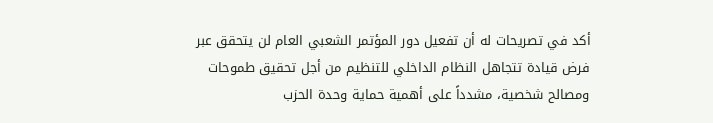أكد في تصريحات له أن تفعيل دور المؤتمر الشعبي العام لن يتحقق عبر فرض قيادة تتجاهل النظام الداخلي للتنظيم من أجل تحقيق طموحات ومصالح شخصية، مشدداً على أهمية حماية وحدة الحزب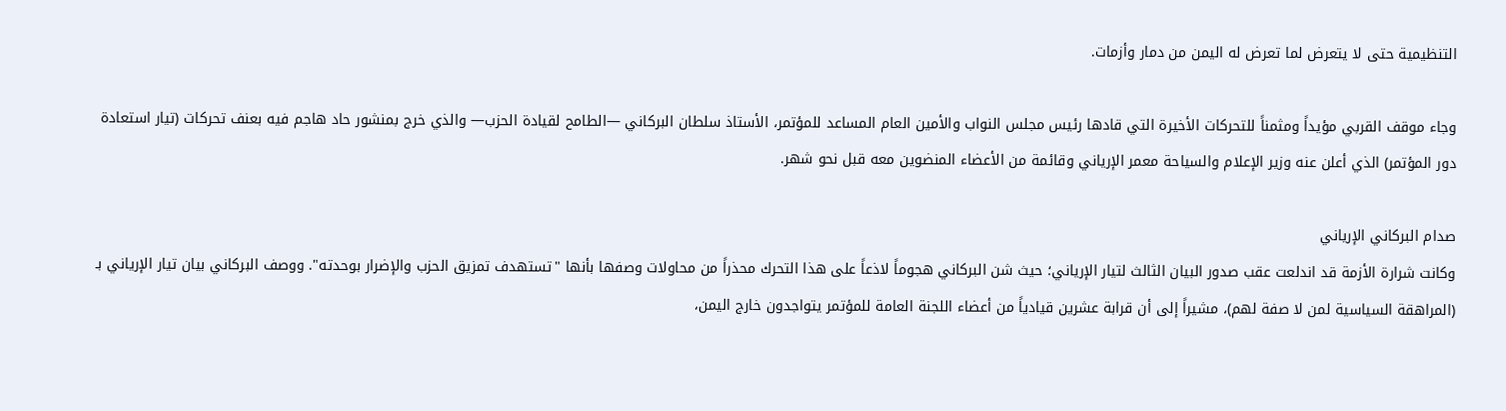التنظيمية حتى لا يتعرض لما تعرض له اليمن من دمار وأزمات.

وجاء موقف القربي مؤيداً ومثمناً للتحركات الأخيرة التي قادها رئيس مجلس النواب والأمين العام المساعد للمؤتمر، الأستاذ سلطان البركاني —الطامح لقيادة الحزب— والذي خرج بمنشور حاد هاجم فيه بعنف تحركات (تيار استعادة دور المؤتمر) الذي أعلن عنه وزير الإعلام والسياحة معمر الإرياني وقائمة من الأعضاء المنضوين معه قبل نحو شهر.

صدام البركاني الإرياني
وكانت شرارة الأزمة قد اندلعت عقب صدور البيان الثالث لتيار الإرياني؛ حيث شن البركاني هجوماً لاذعاً على هذا التحرك محذراً من محاولات وصفها بأنها "تستهدف تمزيق الحزب والإضرار بوحدته". ووصف البركاني بيان تيار الإرياني بـ (المراهقة السياسية لمن لا صفة لهم)، مشيراً إلى أن قرابة عشرين قيادياً من أعضاء اللجنة العامة للمؤتمر يتواجدون خارج اليمن،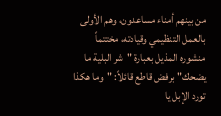من بينهم أمناء مساعدون، وهم الأولى بالعمل التنظيمي وقيادته، مختتماً منشوره المذيل بعبارة "شر البلية ما يضحك" برفض قاطع قائلاً: "وما هكذا تورد الإبل يا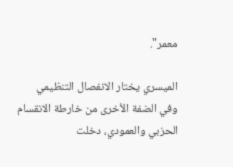معمر".

الميسري يختار الانفصال التنظيمي
وفي الضفة الأخرى من خارطة الانقسام الحزبي والعمودي، دخلت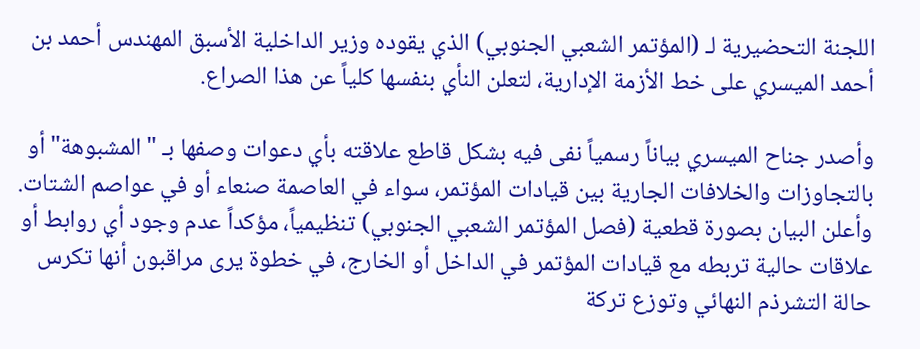اللجنة التحضيرية لـ (المؤتمر الشعبي الجنوبي) الذي يقوده وزير الداخلية الأسبق المهندس أحمد بن أحمد الميسري على خط الأزمة الإدارية، لتعلن النأي بنفسها كلياً عن هذا الصراع.

وأصدر جناح الميسري بياناً رسمياً نفى فيه بشكل قاطع علاقته بأي دعوات وصفها بـ "المشبوهة" أو بالتجاوزات والخلافات الجارية بين قيادات المؤتمر، سواء في العاصمة صنعاء أو في عواصم الشتات. وأعلن البيان بصورة قطعية (فصل المؤتمر الشعبي الجنوبي) تنظيمياً، مؤكداً عدم وجود أي روابط أو علاقات حالية تربطه مع قيادات المؤتمر في الداخل أو الخارج، في خطوة يرى مراقبون أنها تكرس حالة التشرذم النهائي وتوزع تركة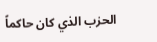الحزب الذي كان حاكماً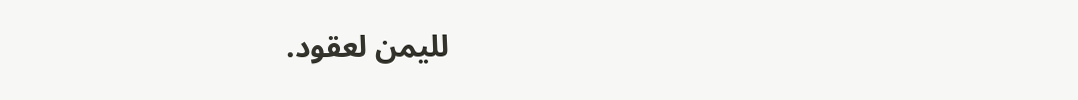لليمن لعقود.